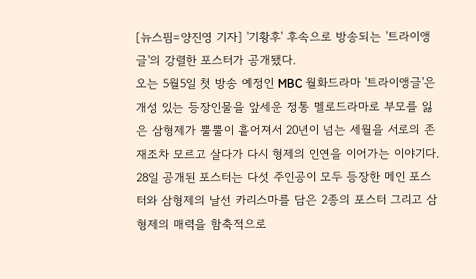[뉴스핌=양진영 기자] '기황후' 후속으로 방송되는 '트라이앵글'의 강렬한 포스터가 공개됐다.
오는 5월5일 첫 방송 예정인 MBC 월화드라마 '트라이앵글'은 개성 있는 등장인물을 앞세운 정통 멜로드라마로 부모를 잃은 삼형제가 뿔뿔이 흩어져서 20년이 넘는 세월을 서로의 존재조차 모르고 살다가 다시 형제의 인연을 이어가는 이야기다.
28일 공개된 포스터는 다섯 주인공이 모두 등장한 메인 포스터와 삼형제의 날선 카리스마를 담은 2종의 포스터 그리고 삼형제의 매력을 함축적으로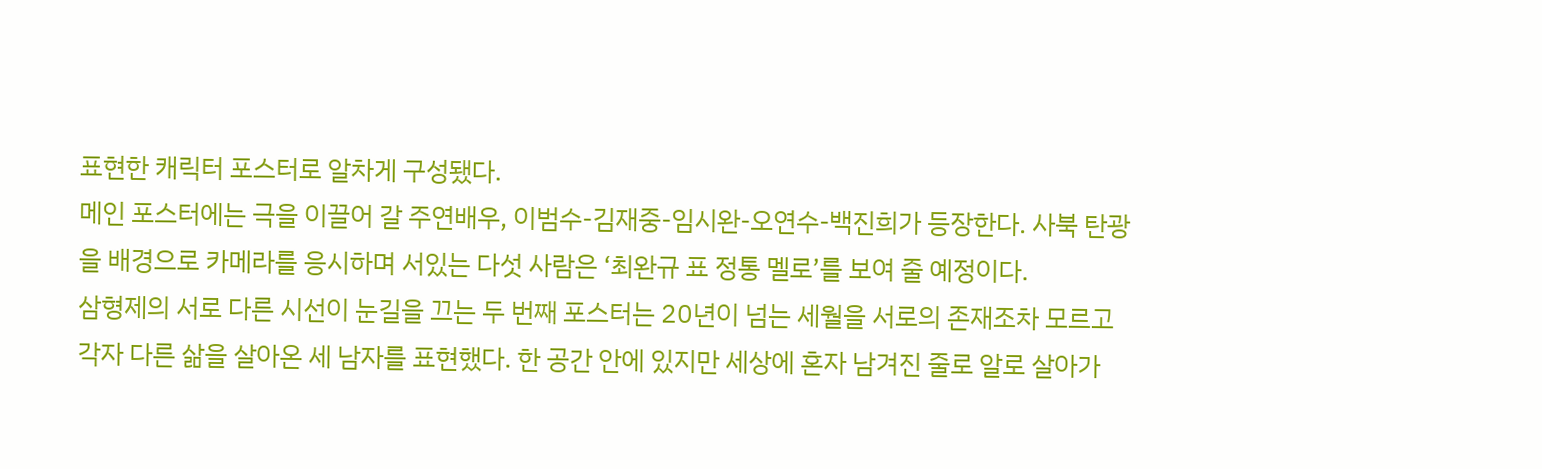표현한 캐릭터 포스터로 알차게 구성됐다.
메인 포스터에는 극을 이끌어 갈 주연배우, 이범수-김재중-임시완-오연수-백진희가 등장한다. 사북 탄광을 배경으로 카메라를 응시하며 서있는 다섯 사람은 ‘최완규 표 정통 멜로’를 보여 줄 예정이다.
삼형제의 서로 다른 시선이 눈길을 끄는 두 번째 포스터는 20년이 넘는 세월을 서로의 존재조차 모르고 각자 다른 삶을 살아온 세 남자를 표현했다. 한 공간 안에 있지만 세상에 혼자 남겨진 줄로 알로 살아가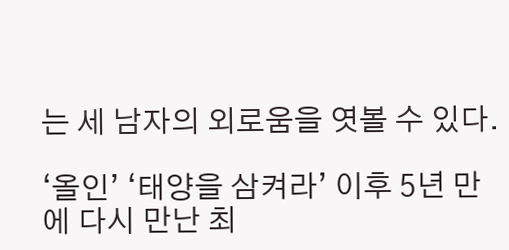는 세 남자의 외로움을 엿볼 수 있다.

‘올인’ ‘태양을 삼켜라’ 이후 5년 만에 다시 만난 최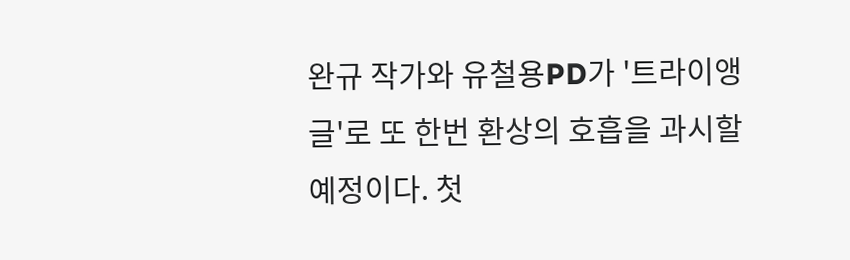완규 작가와 유철용PD가 '트라이앵글'로 또 한번 환상의 호흡을 과시할 예정이다. 첫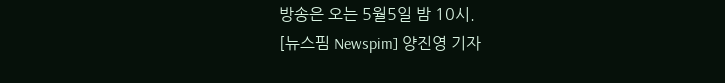방송은 오는 5월5일 밤 10시.
[뉴스핌 Newspim] 양진영 기자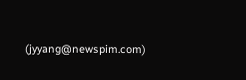(jyyang@newspim.com)